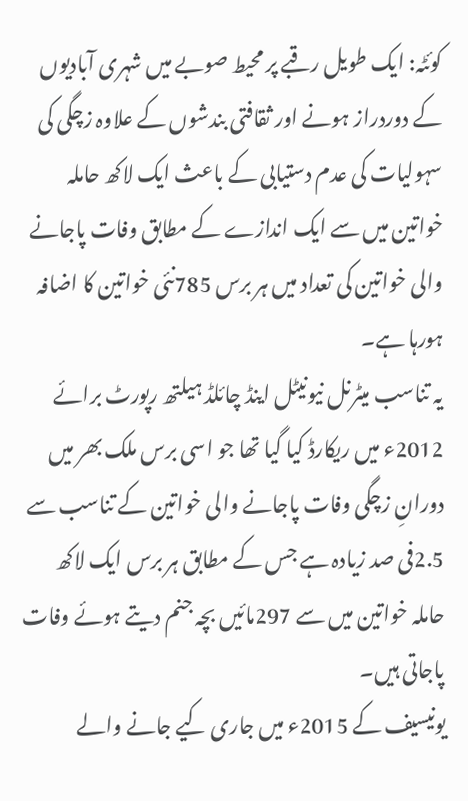کوئٹہ: ایک طویل رقبے پر محیط صوبے میں شہری آبادیوں کے دوردراز ہونے اور ثقافتی بندشوں کے علاوہ زچگی کی سہولیات کی عدم دستیابی کے باعث ایک لاکھ حاملہ خواتین میں سے ایک اندازے کے مطابق وفات پاجانے والی خواتین کی تعداد میں ہر برس 785نئی خواتین کا اضافہ ہورہا ہے۔
یہ تناسب میٹرنل نیونیٹل اینڈ چائلڈ ہیلتھ رپورٹ برائے 2012ء میں ریکارڈ کیا گیا تھا جو اسی برس ملک بھر میں دورانِ زچگی وفات پاجانے والی خواتین کے تناسب سے 2.5فی صد زیادہ ہے جس کے مطابق ہر برس ایک لاکھ حاملہ خواتین میں سے 297مائیں بچہ جنم دیتے ہوئے وفات پاجاتی ہیں۔
یونیسیف کے 2015ء میں جاری کیے جانے والے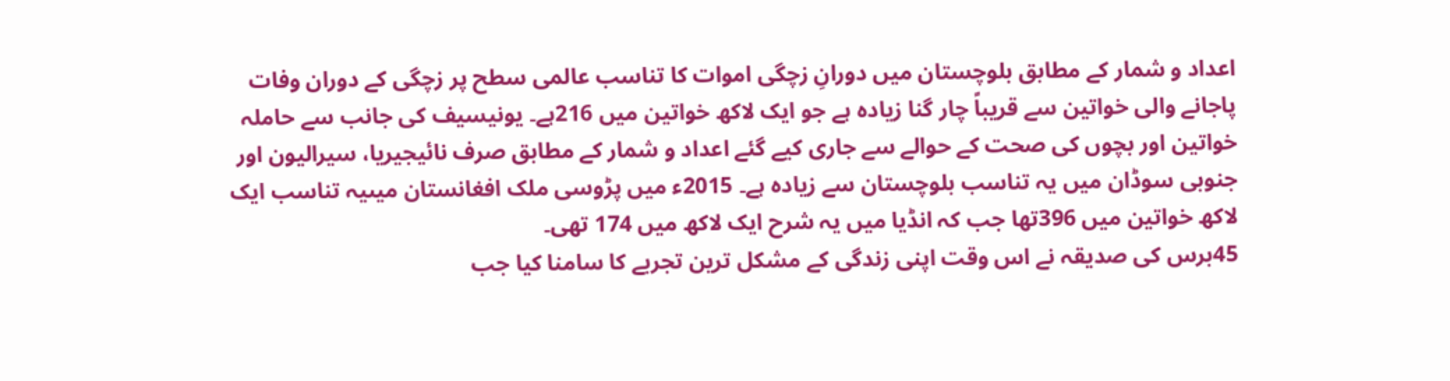اعداد و شمار کے مطابق بلوچستان میں دورانِ زچگی اموات کا تناسب عالمی سطح پر زچگی کے دوران وفات پاجانے والی خواتین سے قریباً چار گنا زیادہ ہے جو ایک لاکھ خواتین میں 216ہے۔ یونیسیف کی جانب سے حاملہ خواتین اور بچوں کی صحت کے حوالے سے جاری کیے گئے اعداد و شمار کے مطابق صرف نائیجیریا، سیرالیون اور جنوبی سوڈان میں یہ تناسب بلوچستان سے زیادہ ہے۔ 2015ء میں پڑوسی ملک افغانستان میںیہ تناسب ایک لاکھ خواتین میں 396تھا جب کہ انڈیا میں یہ شرح ایک لاکھ میں 174 تھی۔
45برس کی صدیقہ نے اس وقت اپنی زندگی کے مشکل ترین تجربے کا سامنا کیا جب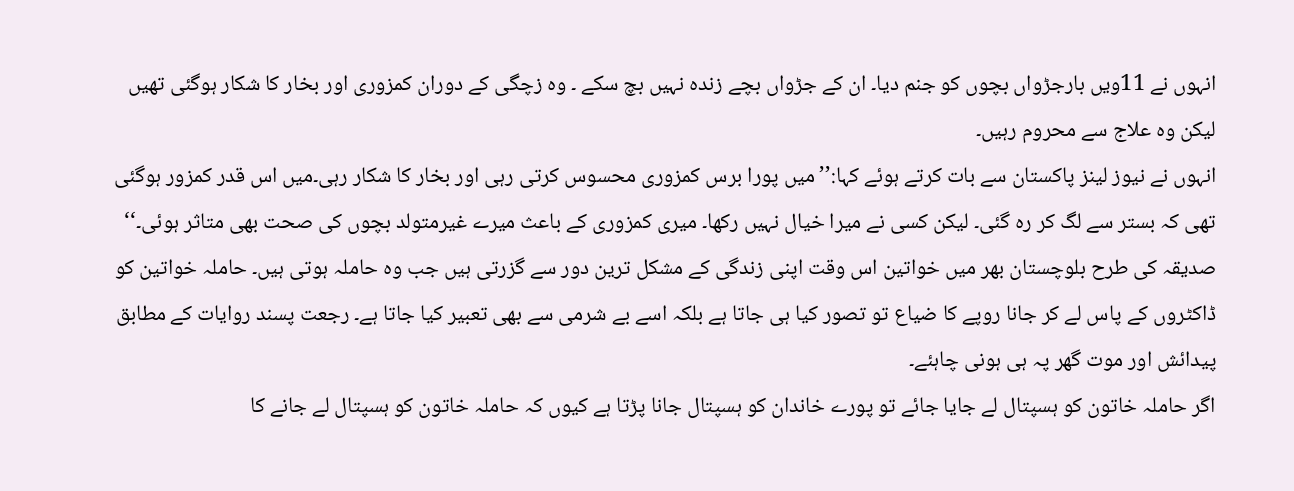انہوں نے 11ویں بارجڑواں بچوں کو جنم دیا۔ ان کے جڑواں بچے زندہ نہیں بچ سکے ۔ وہ زچگی کے دوران کمزوری اور بخار کا شکار ہوگئی تھیں لیکن وہ علاج سے محروم رہیں۔
انہوں نے نیوز لینز پاکستان سے بات کرتے ہوئے کہا:’’ میں پورا برس کمزوری محسوس کرتی رہی اور بخار کا شکار رہی۔میں اس قدر کمزور ہوگئی تھی کہ بستر سے لگ کر رہ گئی۔ لیکن کسی نے میرا خیال نہیں رکھا۔ میری کمزوری کے باعث میرے غیرمتولد بچوں کی صحت بھی متاثر ہوئی۔‘‘
صدیقہ کی طرح بلوچستان بھر میں خواتین اس وقت اپنی زندگی کے مشکل ترین دور سے گزرتی ہیں جب وہ حاملہ ہوتی ہیں۔ حاملہ خواتین کو ڈاکٹروں کے پاس لے کر جانا روپے کا ضیاع تو تصور کیا ہی جاتا ہے بلکہ اسے بے شرمی سے بھی تعبیر کیا جاتا ہے۔ رجعت پسند روایات کے مطابق پیدائش اور موت گھر پہ ہی ہونی چاہئے۔
اگر حاملہ خاتون کو ہسپتال لے جایا جائے تو پورے خاندان کو ہسپتال جانا پڑتا ہے کیوں کہ حاملہ خاتون کو ہسپتال لے جانے کا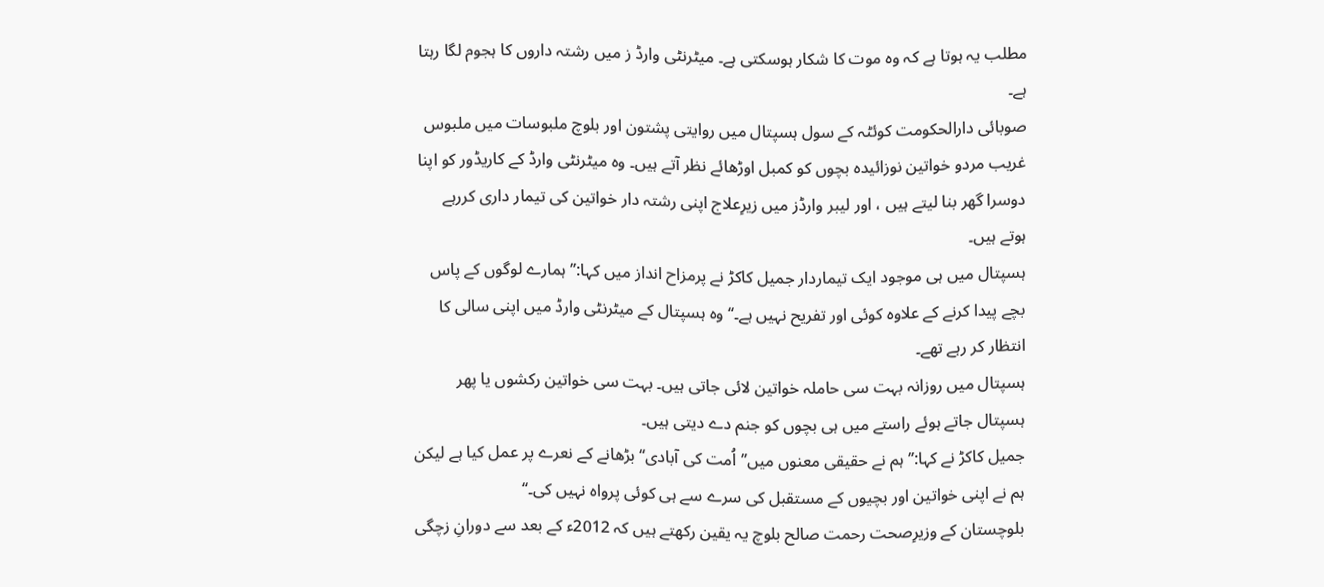مطلب یہ ہوتا ہے کہ وہ موت کا شکار ہوسکتی ہے۔ میٹرنٹی وارڈ ز میں رشتہ داروں کا ہجوم لگا رہتا ہے۔
صوبائی دارالحکومت کوئٹہ کے سول ہسپتال میں روایتی پشتون اور بلوچ ملبوسات میں ملبوس غریب مردو خواتین نوزائیدہ بچوں کو کمبل اوڑھائے نظر آتے ہیں۔ وہ میٹرنٹی وارڈ کے کاریڈور کو اپنا دوسرا گھر بنا لیتے ہیں ، اور لیبر وارڈز میں زیرِعلاج اپنی رشتہ دار خواتین کی تیمار داری کررہے ہوتے ہیں۔
ہسپتال میں ہی موجود ایک تیماردار جمیل کاکڑ نے پرمزاح انداز میں کہا:’’ ہمارے لوگوں کے پاس بچے پیدا کرنے کے علاوہ کوئی اور تفریح نہیں ہے۔‘‘ وہ ہسپتال کے میٹرنٹی وارڈ میں اپنی سالی کا انتظار کر رہے تھے۔
ہسپتال میں روزانہ بہت سی حاملہ خواتین لائی جاتی ہیں۔ بہت سی خواتین رکشوں یا پھر ہسپتال جاتے ہوئے راستے میں ہی بچوں کو جنم دے دیتی ہیں۔
جمیل کاکڑ نے کہا:’’ ہم نے حقیقی معنوں میں’’اُمت کی آبادی‘‘ بڑھانے کے نعرے پر عمل کیا ہے لیکن ہم نے اپنی خواتین اور بچیوں کے مستقبل کی سرے سے ہی کوئی پرواہ نہیں کی۔‘‘
بلوچستان کے وزیرِصحت رحمت صالح بلوچ یہ یقین رکھتے ہیں کہ 2012ء کے بعد سے دورانِ زچگی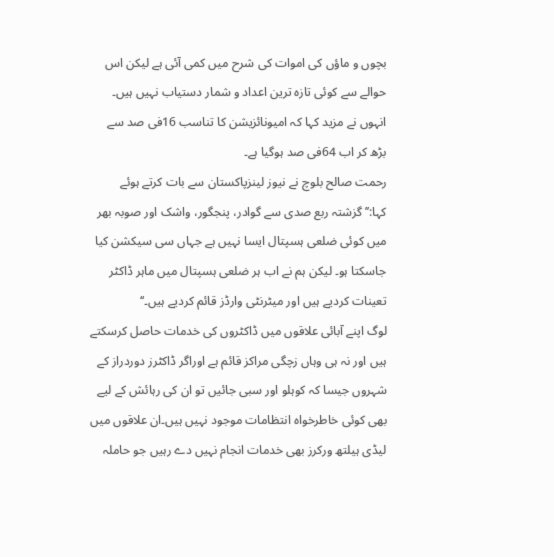بچوں و ماؤں کی اموات کی شرح میں کمی آئی ہے لیکن اس حوالے سے کوئی تازہ ترین اعداد و شمار دستیاب نہیں ہیں۔
انہوں نے مزید کہا کہ امیونائزیشن کا تناسب 16فی صد سے بڑھ کر اب 64فی صد ہوگیا ہے۔
رحمت صالح بلوچ نے نیوز لینزپاکستان سے بات کرتے ہوئے کہا:’’گزشتہ ربع صدی سے گوادر، پنجگور، واشک اور صوبہ بھر میں کوئی ضلعی ہسپتال ایسا نہیں ہے جہاں سی سیکشن کیا جاسکتا ہو۔ لیکن ہم نے اب ہر ضلعی ہسپتال میں ماہر ڈاکٹر تعینات کردیے ہیں اور میٹرنٹی وارڈز قائم کردیے ہیں۔‘‘
لوگ اپنے آبائی علاقوں میں ڈاکٹروں کی خدمات حاصل کرسکتے ہیں اور نہ ہی وہاں زچگی مراکز قائم ہے اوراگر ڈاکٹرز دوردراز کے شہروں جیسا کہ کوہلو اور سبی جائیں تو ان کی رہائش کے لیے بھی کوئی خاطرخواہ انتظامات موجود نہیں ہیں۔ان علاقوں میں لیڈی ہیلتھ ورکرز بھی خدمات انجام نہیں دے رہیں جو حاملہ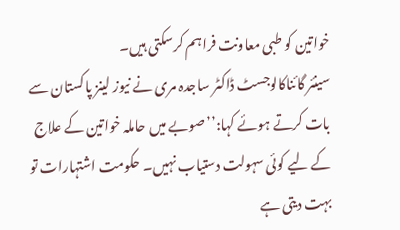خواتین کو طبی معاونت فراہم کرسکتی ہیں۔
سینئر گائناکالوجسٹ ڈاکٹر ساجدہ مری نے نیوز لینز پاکستان سے بات کرتے ہوئے کہا:’’صوبے میں حاملہ خواتین کے علاج کے لیے کوئی سہولت دستیاب نہیں۔ حکومت اشتہارات تو بہت دیتی ہے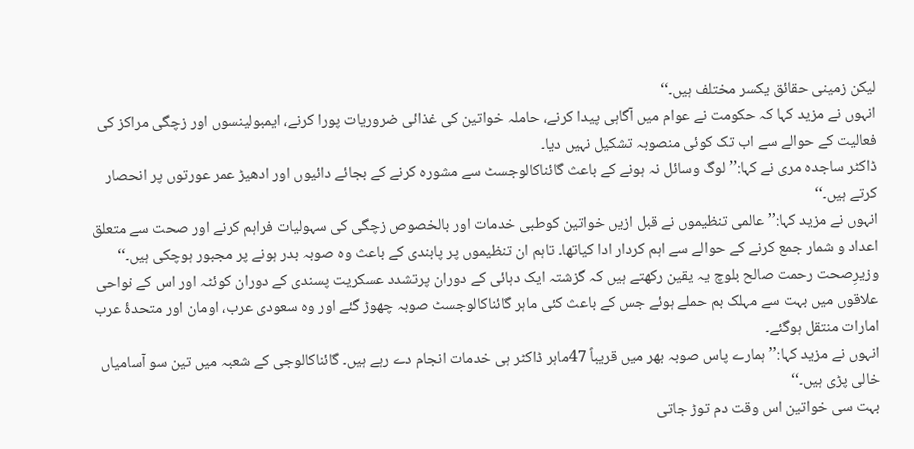لیکن زمینی حقائق یکسر مختلف ہیں۔‘‘
انہوں نے مزید کہا کہ حکومت نے عوام میں آگاہی پیدا کرنے، حاملہ خواتین کی غذائی ضروریات پورا کرنے، ایمبولینسوں اور زچگی مراکز کی فعالیت کے حوالے سے اب تک کوئی منصوبہ تشکیل نہیں دیا۔
ڈاکٹر ساجدہ مری نے کہا:’’ لوگ وسائل نہ ہونے کے باعث گائناکالوجسٹ سے مشورہ کرنے کے بجائے دائیوں اور ادھیڑ عمر عورتوں پر انحصار کرتے ہیں۔‘‘
انہوں نے مزید کہا:’’ عالمی تنظیموں نے قبل ازیں خواتین کوطبی خدمات اور بالخصوص زچگی کی سہولیات فراہم کرنے اور صحت سے متعلق اعداد و شمار جمع کرنے کے حوالے سے اہم کردار ادا کیاتھا۔ تاہم ان تنظیموں پر پابندی کے باعث وہ صوبہ بدر ہونے پر مجبور ہوچکی ہیں۔‘‘
وزیرِصحت رحمت صالح بلوچ یہ یقین رکھتے ہیں کہ گزشتہ ایک دہائی کے دوران پرتشدد عسکریت پسندی کے دوران کوئٹہ اور اس کے نواحی علاقوں میں بہت سے مہلک بم حملے ہوئے جس کے باعث کئی ماہر گائناکالوجسٹ صوبہ چھوڑ گئے اور وہ سعودی عرب، اومان اور متحدۂ عرب امارات منتقل ہوگئے۔
انہوں نے مزید کہا:’’ ہمارے پاس صوبہ بھر میں قریباً 47ماہر ڈاکٹر ہی خدمات انجام دے رہے ہیں۔ گائناکالوجی کے شعبہ میں تین سو آسامیاں خالی پڑی ہیں۔‘‘
بہت سی خواتین اس وقت دم توڑ جاتی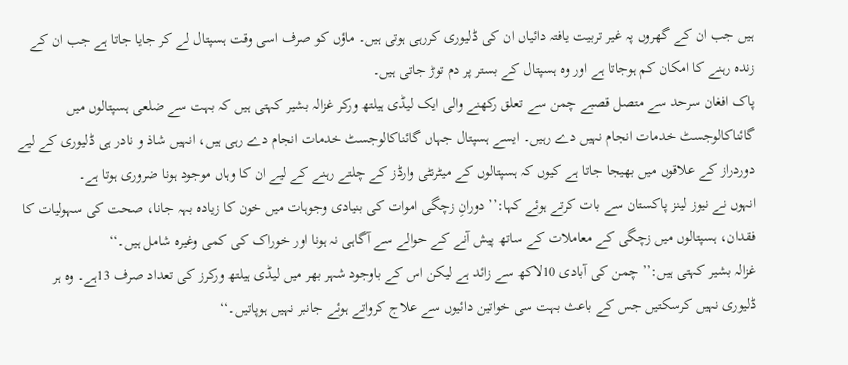ہیں جب ان کے گھروں پہ غیر تربیت یافتہ دائیاں ان کی ڈلیوری کررہی ہوتی ہیں۔ ماؤں کو صرف اسی وقت ہسپتال لے کر جایا جاتا ہے جب ان کے زندہ رہنے کا امکان کم ہوجاتا ہے اور وہ ہسپتال کے بستر پر دم توڑ جاتی ہیں۔
پاک افغان سرحد سے متصل قصبے چمن سے تعلق رکھنے والی ایک لیڈی ہیلتھ ورکر غزالہ بشیر کہتی ہیں کہ بہت سے ضلعی ہسپتالوں میں گائناکالوجسٹ خدمات انجام نہیں دے رہیں۔ ایسے ہسپتال جہاں گائناکالوجسٹ خدمات انجام دے رہی ہیں، انہیں شاذ و نادر ہی ڈلیوری کے لیے دوردراز کے علاقوں میں بھیجا جاتا ہے کیوں کہ ہسپتالوں کے میٹرنٹی وارڈز کے چلتے رہنے کے لیے ان کا وہاں موجود ہونا ضروری ہوتا ہے۔
انہوں نے نیوز لینز پاکستان سے بات کرتے ہوئے کہا:’’ دورانِ زچگی اموات کی بنیادی وجوہات میں خون کا زیادہ بہہ جانا، صحت کی سہولیات کا فقدان، ہسپتالوں میں زچگی کے معاملات کے ساتھ پیش آنے کے حوالے سے آگاہی نہ ہونا اور خوراک کی کمی وغیرہ شامل ہیں۔‘‘
غزالہ بشیر کہتی ہیں:’’ چمن کی آبادی 10لاکھ سے زائد ہے لیکن اس کے باوجود شہر بھر میں لیڈی ہیلتھ ورکرز کی تعداد صرف 13ہے۔ وہ ہر ڈلیوری نہیں کرسکتیں جس کے باعث بہت سی خواتین دائیوں سے علاج کرواتے ہوئے جانبر نہیں ہوپاتیں۔‘‘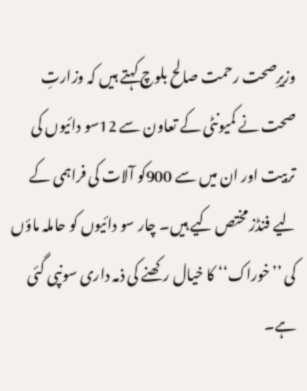وزیرِصحت رحمت صالح بلوچ کہتے ہیں کہ وزارتِ صحت نے کمیونٹی کے تعاون سے 12سو دائیوں کی تربیت اور ان میں سے 900کو آلات کی فراہمی کے لیے فنڈز مختص کیے ہیں۔ چار سو دائیوں کو حاملہ ماؤں کی ’’خوراک‘‘ کا خیال رکھنے کی ذمہ داری سونپی گئی ہے۔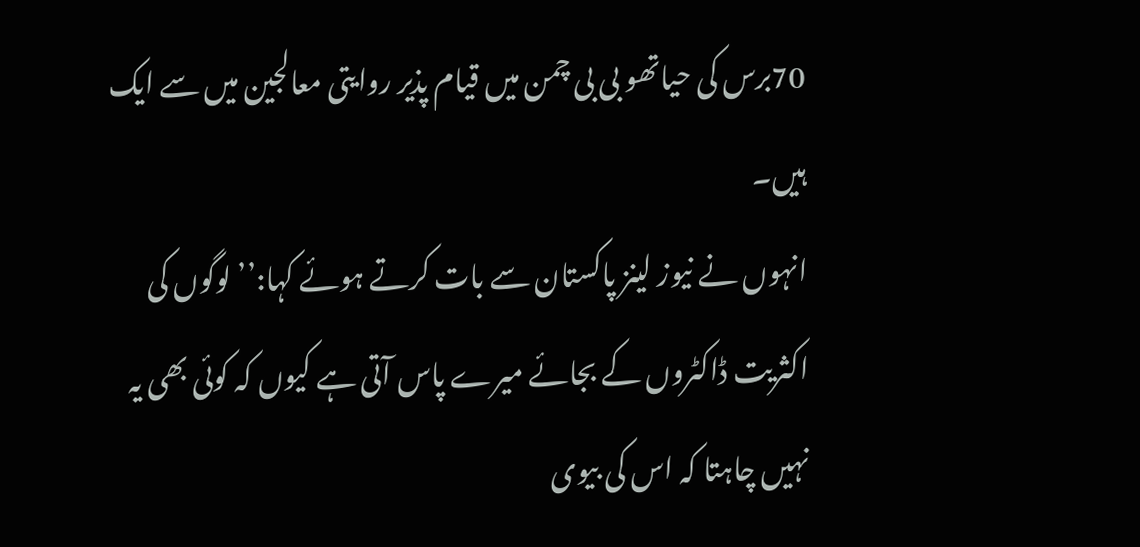70برس کی حیاتھو بی بی چمن میں قیام پذیر روایتی معالجین میں سے ایک ہیں۔
انہوں نے نیوز لینز پاکستان سے بات کرتے ہوئے کہا:’’ لوگوں کی اکثریت ڈاکٹروں کے بجائے میرے پاس آتی ہے کیوں کہ کوئی بھی یہ نہیں چاہتا کہ اس کی بیوی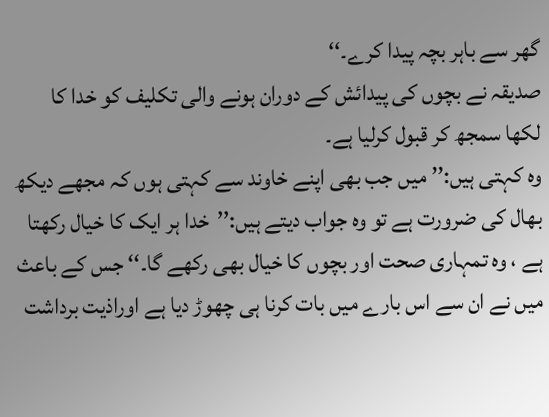گھر سے باہر بچہ پیدا کرے۔‘‘
صدیقہ نے بچوں کی پیدائش کے دوران ہونے والی تکلیف کو خدا کا لکھا سمجھ کر قبول کرلیا ہے۔
وہ کہتی ہیں:’’ میں جب بھی اپنے خاوند سے کہتی ہوں کہ مجھے دیکھ بھال کی ضرورت ہے تو وہ جواب دیتے ہیں:’’خدا ہر ایک کا خیال رکھتا ہے ، وہ تمہاری صحت اور بچوں کا خیال بھی رکھے گا۔‘‘ جس کے باعث میں نے ان سے اس بارے میں بات کرنا ہی چھوڑ دیا ہے اوراذیت برداشت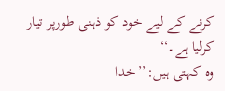کرنے کے لیے خود کو ذہنی طورپر تیار کرلیا ہے۔‘‘
وہ کہتی ہیں:’’خدا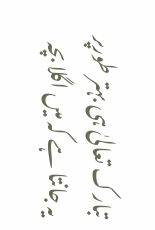تبارک تعالیٰ ہی بہتر طورپر یہ جانتا ہے کہ میں اگلا بچہ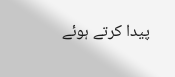پیدا کرتے ہوئے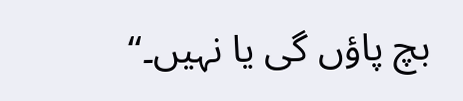بچ پاؤں گی یا نہیں۔‘‘